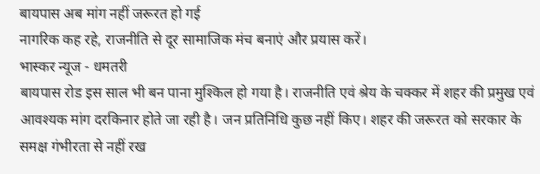बायपास अब मांग नहीं जरूरत हो गई
नागरिक कह रहे, राजनीति से दूर सामाजिक मंच बनाएं और प्रयास करें।
भास्कर न्यूज - धमतरी
बायपास रोड इस साल भी बन पाना मुश्किल हो गया है। राजनीति एवं श्रेय के चक्कर में शहर की प्रमुख एवं आवश्यक मांग दरकिनार होते जा रही है। जन प्रतिनिधि कुछ नहीं किए। शहर की जरूरत को सरकार के समक्ष गंभीरता से नहीं रख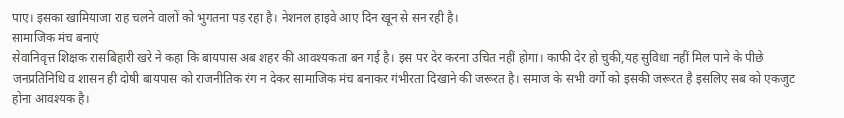पाए। इसका खामियाजा राह चलने वालों को भुगतना पड़ रहा है। नेशनल हाइवे आए दिन खून से सन रही है।
सामाजिक मंच बनाएं
सेवानिवृत्त शिक्षक रासबिहारी खरे ने कहा कि बायपास अब शहर की आवश्यकता बन गई है। इस पर देर करना उचित नहीं होगा। काफी देर हो चुकी,यह सुविधा नहीं मिल पाने के पीछे जनप्रतिनिधि व शासन ही दोषी बायपास को राजनीतिक रंग न देकर सामाजिक मंच बनाकर गंभीरता दिखाने की जरूरत है। समाज के सभी वर्गो को इसकी जरूरत है इसलिए सब को एकजुट होना आवश्यक है।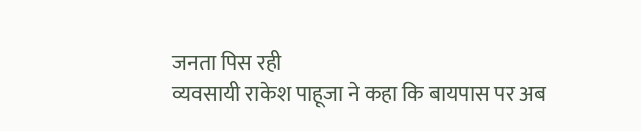जनता पिस रही
व्यवसायी राकेश पाहूजा ने कहा कि बायपास पर अब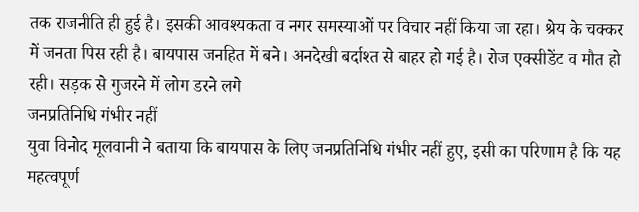तक राजनीति ही हुई है। इसकी आवश्यकता व नगर समस्याओं पर विचार नहीं किया जा रहा। श्रेय के चक्कर में जनता पिस रही है। बायपास जनहित में बने। अनदेखी बर्दाश्त से बाहर हो गई है। रोज एक्सीडेंट व मौत हो रही। सड़क से गुजरने में लोग डरने लगे
जनप्रतिनिधि गंभीर नहीं
युवा विनोद मूलवानी ने बताया कि बायपास के लिए जनप्रतिनिधि गंभीर नहीं हुए, इसी का परिणाम है कि यह महत्वपूर्ण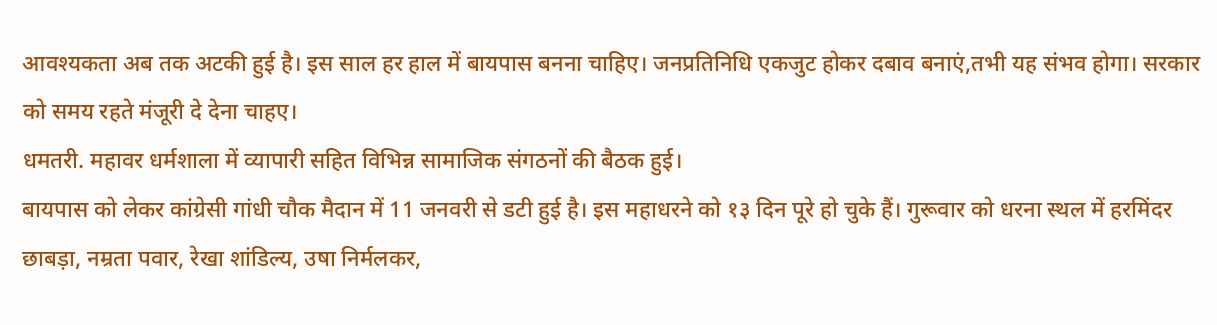आवश्यकता अब तक अटकी हुई है। इस साल हर हाल में बायपास बनना चाहिए। जनप्रतिनिधि एकजुट होकर दबाव बनाएं,तभी यह संभव होगा। सरकार को समय रहते मंजूरी दे देना चाहए।
धमतरी. महावर धर्मशाला में व्यापारी सहित विभिन्न सामाजिक संगठनों की बैठक हुई।
बायपास को लेकर कांग्रेसी गांधी चौक मैदान में 11 जनवरी से डटी हुई है। इस महाधरने को १३ दिन पूरे हो चुके हैं। गुरूवार को धरना स्थल में हरमिंदर छाबड़ा, नम्रता पवार, रेखा शांडिल्य, उषा निर्मलकर,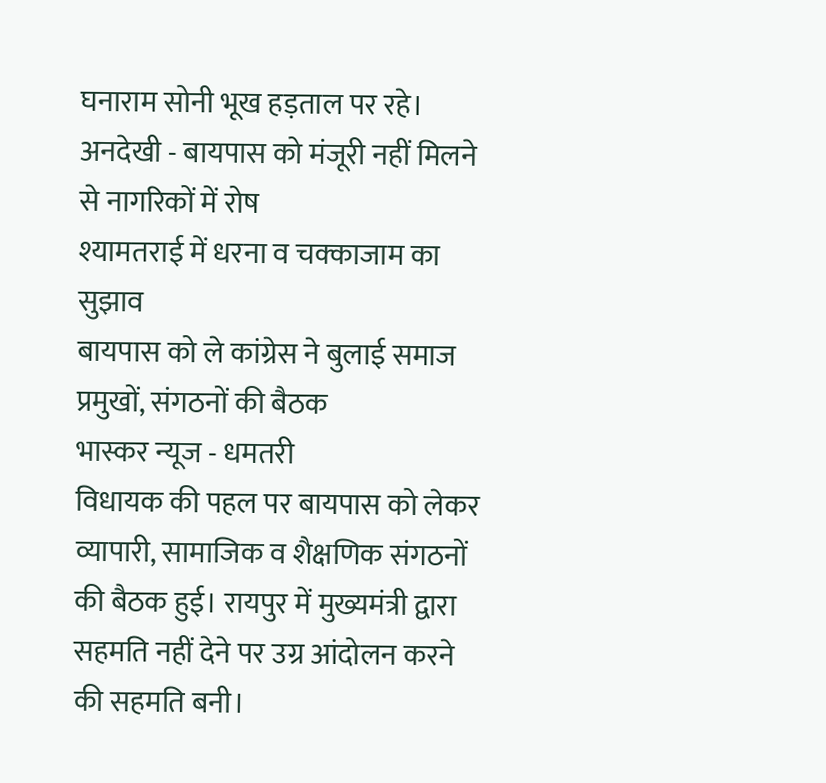घनाराम सोनी भूख हड़ताल पर रहे।
अनदेखी - बायपास को मंजूरी नहीं मिलने से नागरिकों में रोष
श्यामतराई में धरना व चक्काजाम का सुझाव
बायपास को ले कांग्रेस ने बुलाई समाज प्रमुखों, संगठनों की बैठक
भास्कर न्यूज - धमतरी
विधायक की पहल पर बायपास को लेकर व्यापारी, सामाजिक व शैक्षणिक संगठनों की बैठक हुई। रायपुर में मुख्यमंत्री द्वारा सहमति नहीं देने पर उग्र आंदोलन करने की सहमति बनी।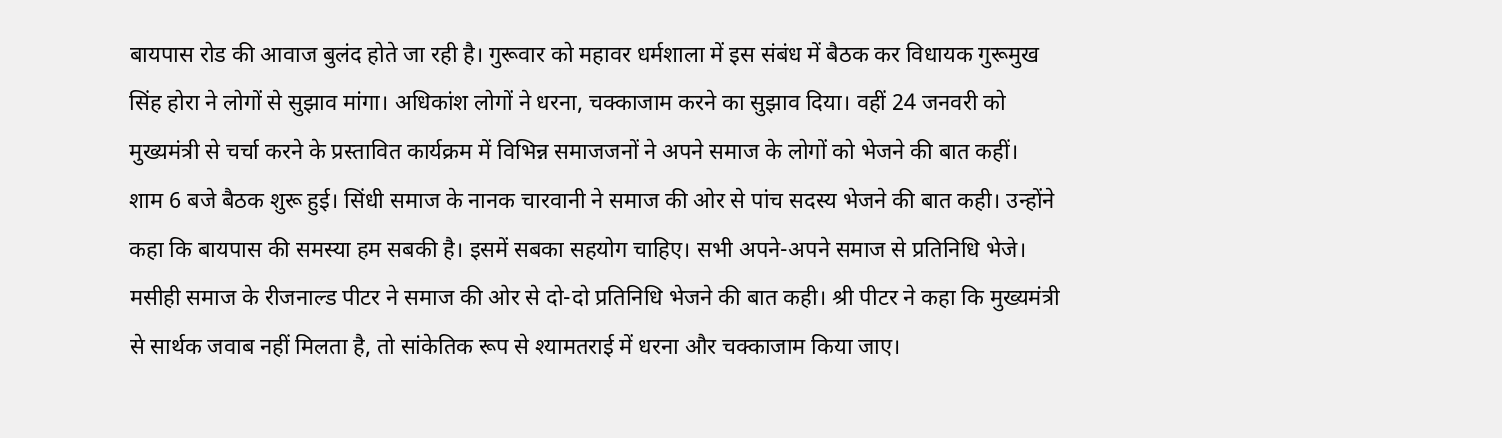बायपास रोड की आवाज बुलंद होते जा रही है। गुरूवार को महावर धर्मशाला में इस संबंध में बैठक कर विधायक गुरूमुख सिंह होरा ने लोगों से सुझाव मांगा। अधिकांश लोगों ने धरना, चक्काजाम करने का सुझाव दिया। वहीं 24 जनवरी को मुख्यमंत्री से चर्चा करने के प्रस्तावित कार्यक्रम में विभिन्न समाजजनों ने अपने समाज के लोगों को भेजने की बात कहीं।
शाम 6 बजे बैठक शुरू हुई। सिंधी समाज के नानक चारवानी ने समाज की ओर से पांच सदस्य भेजने की बात कही। उन्होंने कहा कि बायपास की समस्या हम सबकी है। इसमें सबका सहयोग चाहिए। सभी अपने-अपने समाज से प्रतिनिधि भेजे। मसीही समाज के रीजनाल्ड पीटर ने समाज की ओर से दो-दो प्रतिनिधि भेजने की बात कही। श्री पीटर ने कहा कि मुख्यमंत्री से सार्थक जवाब नहीं मिलता है, तो सांकेतिक रूप से श्यामतराई में धरना और चक्काजाम किया जाए।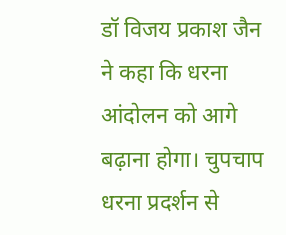डॉ विजय प्रकाश जैन ने कहा कि धरना आंदोलन को आगे बढ़ाना होगा। चुपचाप धरना प्रदर्शन से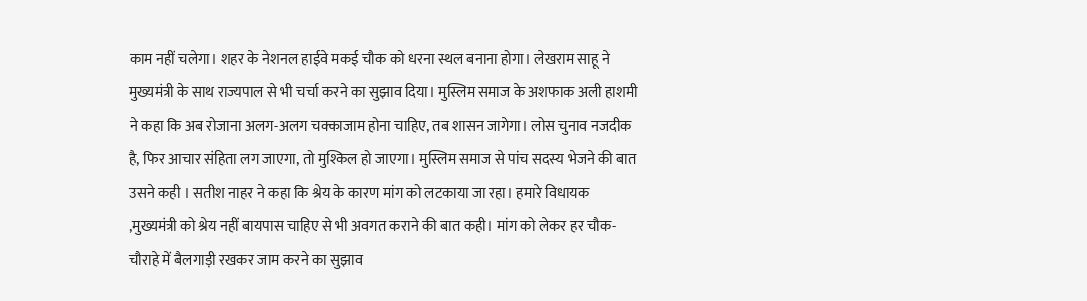काम नहीं चलेगा। शहर के नेशनल हाईवे मकई चौक को धरना स्थल बनाना होगा। लेखराम साहू ने मुख्यमंत्री के साथ राज्यपाल से भी चर्चा करने का सुझाव दिया। मुस्लिम समाज के अशफाक अली हाशमी ने कहा कि अब रोजाना अलग-अलग चक्काजाम होना चाहिए, तब शासन जागेगा। लोस चुनाव नजदीक है, फिर आचार संहिता लग जाएगा, तो मुश्किल हो जाएगा। मुस्लिम समाज से पांच सदस्य भेजने की बात उसने कही । सतीश नाहर ने कहा कि श्रेय के कारण मांग को लटकाया जा रहा। हमारे विधायक ,मुख्यमंत्री को श्रेय नहीं बायपास चाहिए से भी अवगत कराने की बात कही। मांग को लेकर हर चौक-चौराहे में बैलगाड़ी रखकर जाम करने का सुझाव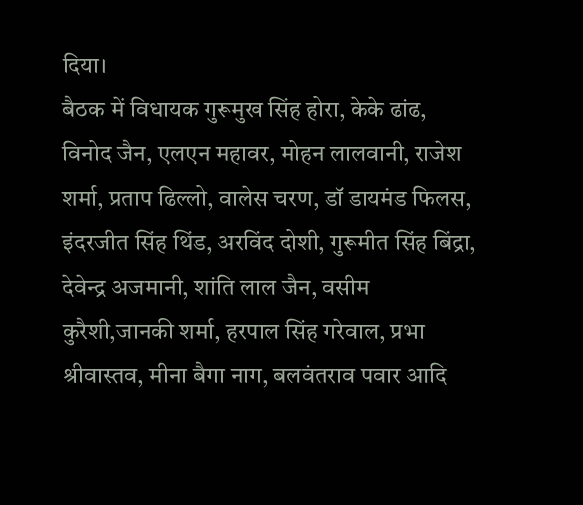दिया।
बैठक में विधायक गुरूमुख सिंह होरा, केके ढांढ, विनोद जैन, एलएन महावर, मोहन लालवानी, राजेश शर्मा, प्रताप ढिल्लो, वालेस चरण, डॉ डायमंड फिलस, इंदरजीत सिंह थिंड, अरविंद दोशी, गुरूमीत सिंह बिंद्रा, देवेन्द्र अजमानी, शांति लाल जैन, वसीम कुरैशी,जानकी शर्मा, हरपाल सिंह गरेवाल, प्रभा श्रीवास्तव, मीना बैगा नाग, बलवंतराव पवार आदि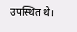उपस्थित थे।